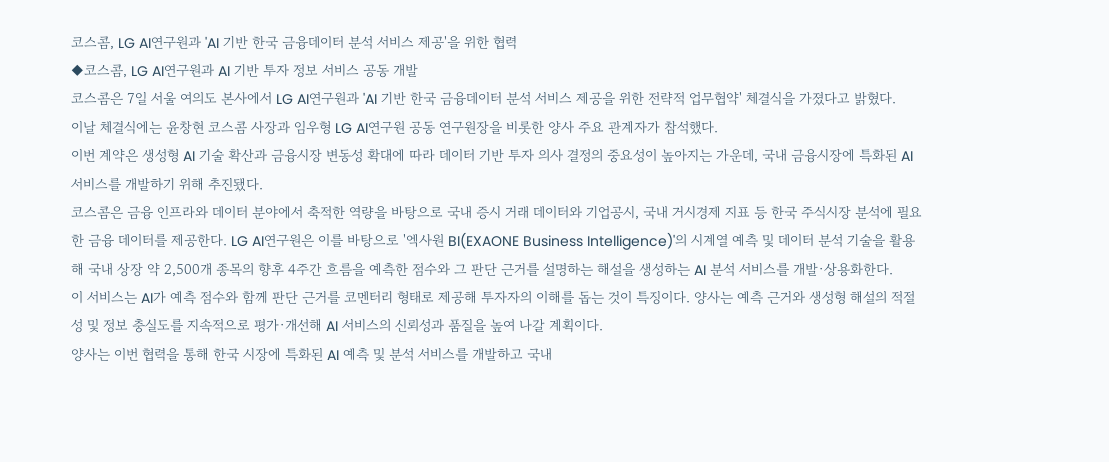코스콤, LG AI연구원과 'AI 기반 한국 금융데이터 분석 서비스 제공'을 위한 협력
◆코스콤, LG AI연구원과 AI 기반 투자 정보 서비스 공동 개발
코스콤은 7일 서울 여의도 본사에서 LG AI연구원과 'AI 기반 한국 금융데이터 분석 서비스 제공을 위한 전략적 업무협약' 체결식을 가졌다고 밝혔다.
이날 체결식에는 윤창현 코스콤 사장과 임우형 LG AI연구원 공동 연구원장을 비롯한 양사 주요 관계자가 참석했다.
이번 계약은 생성형 AI 기술 확산과 금융시장 변동성 확대에 따라 데이터 기반 투자 의사 결정의 중요성이 높아지는 가운데, 국내 금융시장에 특화된 AI 서비스를 개발하기 위해 추진됐다.
코스콤은 금융 인프라와 데이터 분야에서 축적한 역량을 바탕으로 국내 증시 거래 데이터와 기업공시, 국내 거시경제 지표 등 한국 주식시장 분석에 필요한 금융 데이터를 제공한다. LG AI연구원은 이를 바탕으로 '엑사원 BI(EXAONE Business Intelligence)'의 시계열 예측 및 데이터 분석 기술을 활용해 국내 상장 약 2,500개 종목의 향후 4주간 흐름을 예측한 점수와 그 판단 근거를 설명하는 해설을 생성하는 AI 분석 서비스를 개발·상용화한다.
이 서비스는 AI가 예측 점수와 함께 판단 근거를 코멘터리 형태로 제공해 투자자의 이해를 돕는 것이 특징이다. 양사는 예측 근거와 생성형 해설의 적절성 및 정보 충실도를 지속적으로 평가·개선해 AI 서비스의 신뢰성과 품질을 높여 나갈 계획이다.
양사는 이번 협력을 통해 한국 시장에 특화된 AI 예측 및 분석 서비스를 개발하고 국내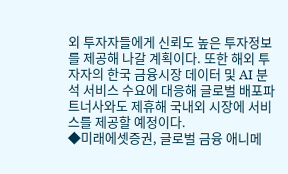외 투자자들에게 신뢰도 높은 투자정보를 제공해 나갈 계획이다. 또한 해외 투자자의 한국 금융시장 데이터 및 AI 분석 서비스 수요에 대응해 글로벌 배포파트너사와도 제휴해 국내외 시장에 서비스를 제공할 예정이다.
◆미래에셋증권, 글로벌 금융 애니메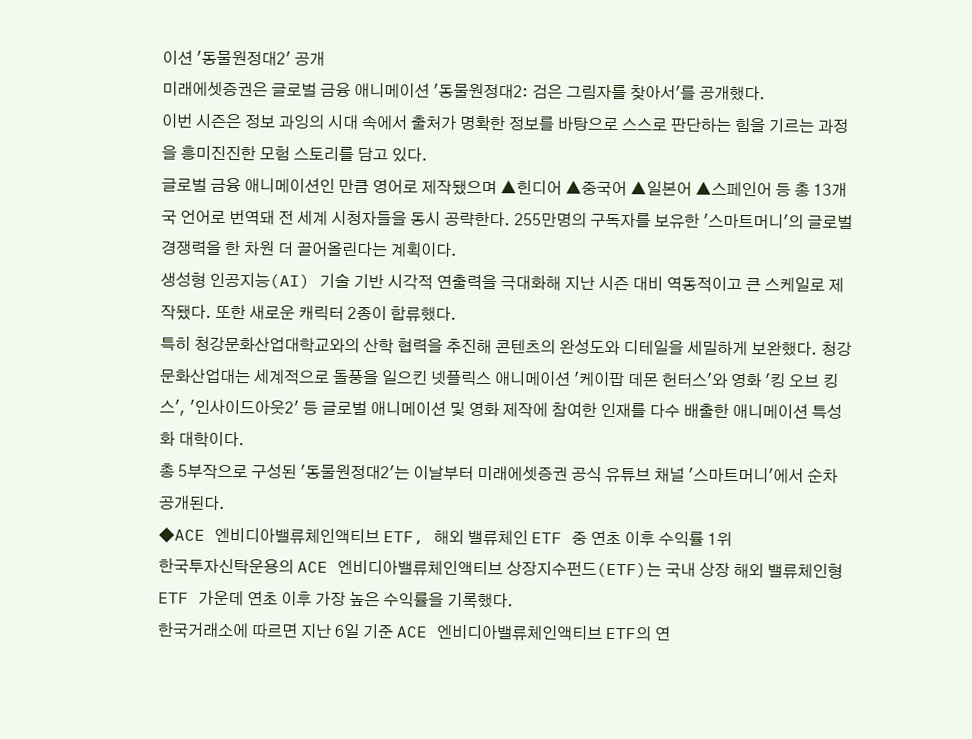이션 '동물원정대2' 공개
미래에셋증권은 글로벌 금융 애니메이션 '동물원정대2: 검은 그림자를 찾아서'를 공개했다.
이번 시즌은 정보 과잉의 시대 속에서 출처가 명확한 정보를 바탕으로 스스로 판단하는 힘을 기르는 과정을 흥미진진한 모험 스토리를 담고 있다.
글로벌 금융 애니메이션인 만큼 영어로 제작됐으며 ▲힌디어 ▲중국어 ▲일본어 ▲스페인어 등 총 13개국 언어로 번역돼 전 세계 시청자들을 동시 공략한다. 255만명의 구독자를 보유한 '스마트머니'의 글로벌 경쟁력을 한 차원 더 끌어올린다는 계획이다.
생성형 인공지능(AI) 기술 기반 시각적 연출력을 극대화해 지난 시즌 대비 역동적이고 큰 스케일로 제작됐다. 또한 새로운 캐릭터 2종이 합류했다.
특히 청강문화산업대학교와의 산학 협력을 추진해 콘텐츠의 완성도와 디테일을 세밀하게 보완했다. 청강문화산업대는 세계적으로 돌풍을 일으킨 넷플릭스 애니메이션 '케이팝 데몬 헌터스'와 영화 '킹 오브 킹스', '인사이드아웃2' 등 글로벌 애니메이션 및 영화 제작에 참여한 인재를 다수 배출한 애니메이션 특성화 대학이다.
총 5부작으로 구성된 '동물원정대2'는 이날부터 미래에셋증권 공식 유튜브 채널 '스마트머니'에서 순차 공개된다.
◆ACE 엔비디아밸류체인액티브 ETF, 해외 밸류체인 ETF 중 연초 이후 수익률 1위
한국투자신탁운용의 ACE 엔비디아밸류체인액티브 상장지수펀드(ETF)는 국내 상장 해외 밸류체인형 ETF 가운데 연초 이후 가장 높은 수익률을 기록했다.
한국거래소에 따르면 지난 6일 기준 ACE 엔비디아밸류체인액티브 ETF의 연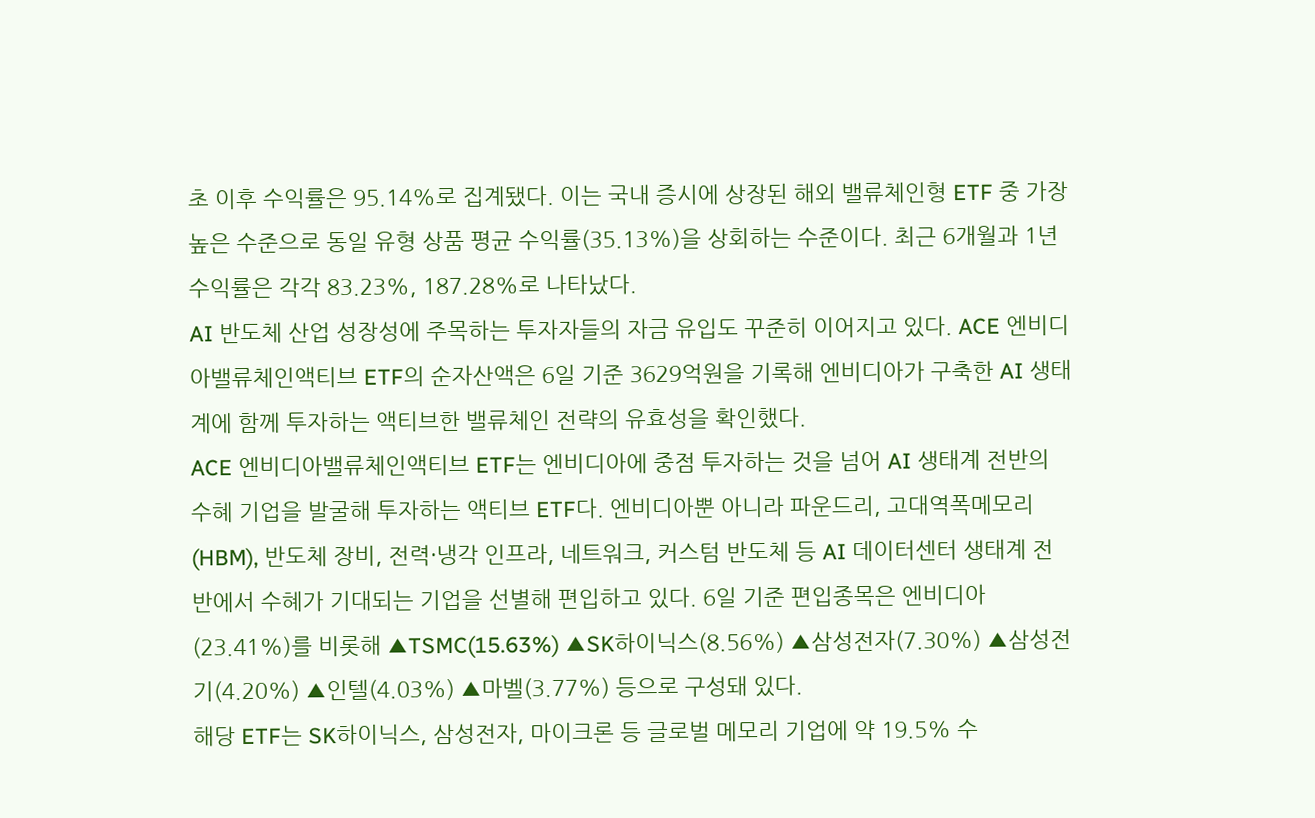초 이후 수익률은 95.14%로 집계됐다. 이는 국내 증시에 상장된 해외 밸류체인형 ETF 중 가장 높은 수준으로 동일 유형 상품 평균 수익률(35.13%)을 상회하는 수준이다. 최근 6개월과 1년 수익률은 각각 83.23%, 187.28%로 나타났다.
AI 반도체 산업 성장성에 주목하는 투자자들의 자금 유입도 꾸준히 이어지고 있다. ACE 엔비디아밸류체인액티브 ETF의 순자산액은 6일 기준 3629억원을 기록해 엔비디아가 구축한 AI 생태계에 함께 투자하는 액티브한 밸류체인 전략의 유효성을 확인했다.
ACE 엔비디아밸류체인액티브 ETF는 엔비디아에 중점 투자하는 것을 넘어 AI 생태계 전반의 수혜 기업을 발굴해 투자하는 액티브 ETF다. 엔비디아뿐 아니라 파운드리, 고대역폭메모리(HBM), 반도체 장비, 전력·냉각 인프라, 네트워크, 커스텀 반도체 등 AI 데이터센터 생태계 전반에서 수혜가 기대되는 기업을 선별해 편입하고 있다. 6일 기준 편입종목은 엔비디아(23.41%)를 비롯해 ▲TSMC(15.63%) ▲SK하이닉스(8.56%) ▲삼성전자(7.30%) ▲삼성전기(4.20%) ▲인텔(4.03%) ▲마벨(3.77%) 등으로 구성돼 있다.
해당 ETF는 SK하이닉스, 삼성전자, 마이크론 등 글로벌 메모리 기업에 약 19.5% 수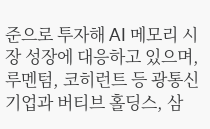준으로 투자해 AI 메모리 시장 성장에 대응하고 있으며, 루멘텀, 코히런트 등 광통신 기업과 버티브 홀딩스, 삼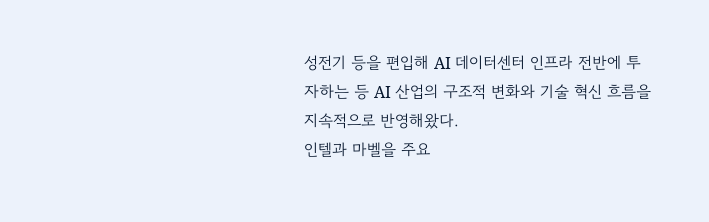성전기 등을 편입해 AI 데이터센터 인프라 전반에 투자하는 등 AI 산업의 구조적 변화와 기술 혁신 흐름을 지속적으로 반영해왔다.
인텔과 마벨을 주요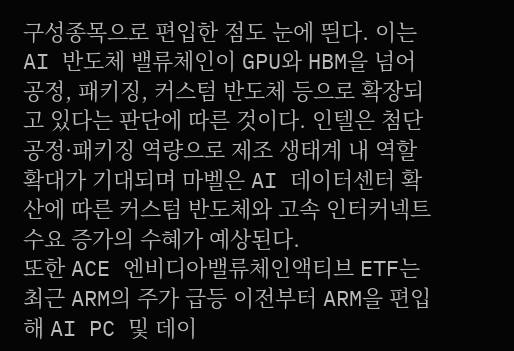구성종목으로 편입한 점도 눈에 띈다. 이는 AI 반도체 밸류체인이 GPU와 HBM을 넘어 공정, 패키징, 커스텀 반도체 등으로 확장되고 있다는 판단에 따른 것이다. 인텔은 첨단공정·패키징 역량으로 제조 생태계 내 역할 확대가 기대되며 마벨은 AI 데이터센터 확산에 따른 커스텀 반도체와 고속 인터커넥트 수요 증가의 수혜가 예상된다.
또한 ACE 엔비디아밸류체인액티브 ETF는 최근 ARM의 주가 급등 이전부터 ARM을 편입해 AI PC 및 데이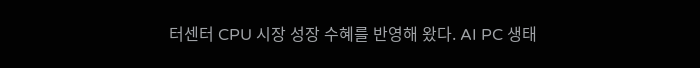터센터 CPU 시장 성장 수혜를 반영해 왔다. AI PC 생태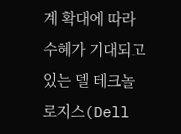계 확대에 따라 수혜가 기대되고 있는 델 테크놀로지스(Dell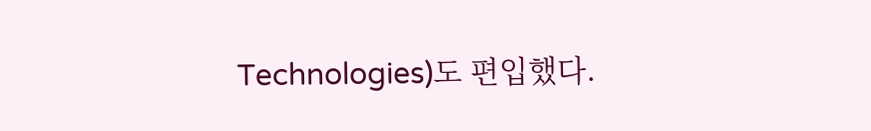Technologies)도 편입했다.